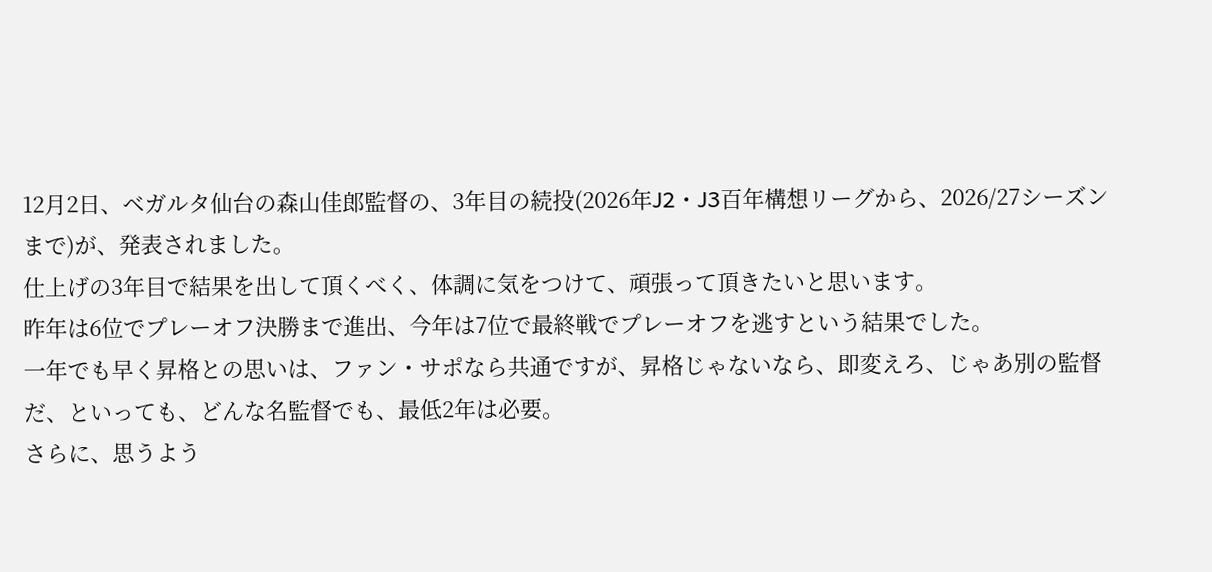12月2日、ベガルタ仙台の森山佳郎監督の、3年目の続投(2026年J2・J3百年構想リーグから、2026/27シーズンまで)が、発表されました。
仕上げの3年目で結果を出して頂くべく、体調に気をつけて、頑張って頂きたいと思います。
昨年は6位でプレーオフ決勝まで進出、今年は7位で最終戦でプレーオフを逃すという結果でした。
一年でも早く昇格との思いは、ファン・サポなら共通ですが、昇格じゃないなら、即変えろ、じゃあ別の監督だ、といっても、どんな名監督でも、最低2年は必要。
さらに、思うよう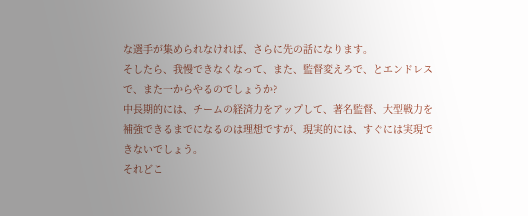な選手が集められなければ、さらに先の話になります。
そしたら、我慢できなくなって、また、監督変えろで、とエンドレスで、また一からやるのでしょうか?
中長期的には、チームの経済力をアップして、著名監督、大型戦力を補強できるまでになるのは理想ですが、現実的には、すぐには実現できないでしょう。
それどこ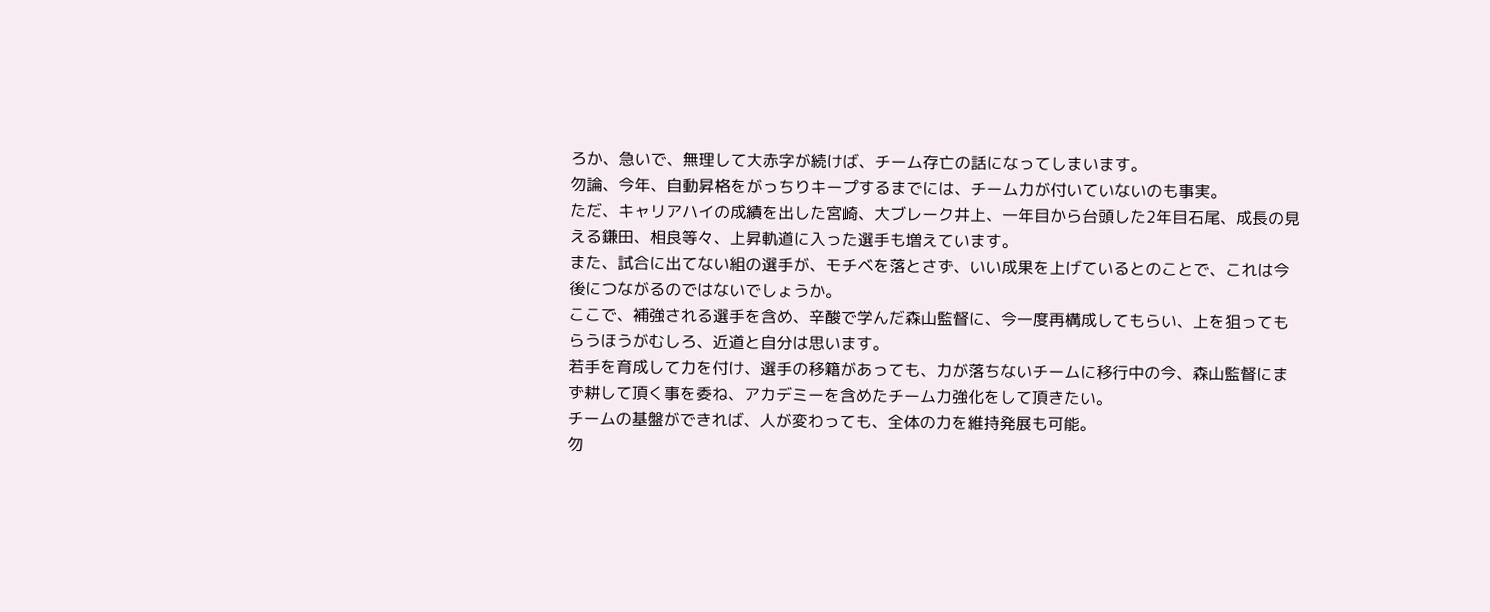ろか、急いで、無理して大赤字が続けば、チーム存亡の話になってしまいます。
勿論、今年、自動昇格をがっちりキープするまでには、チーム力が付いていないのも事実。
ただ、キャリアハイの成績を出した宮崎、大ブレーク井上、一年目から台頭した2年目石尾、成長の見える鎌田、相良等々、上昇軌道に入った選手も増えています。
また、試合に出てない組の選手が、モチベを落とさず、いい成果を上げているとのことで、これは今後につながるのではないでしょうか。
ここで、補強される選手を含め、辛酸で学んだ森山監督に、今一度再構成してもらい、上を狙ってもらうほうがむしろ、近道と自分は思います。
若手を育成して力を付け、選手の移籍があっても、力が落ちないチームに移行中の今、森山監督にまず耕して頂く事を委ね、アカデミーを含めたチーム力強化をして頂きたい。
チームの基盤ができれば、人が変わっても、全体の力を維持発展も可能。
勿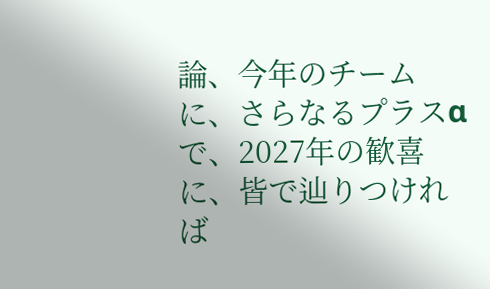論、今年のチームに、さらなるプラスαで、2027年の歓喜に、皆で辿りつければ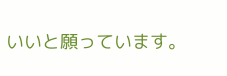いいと願っています。